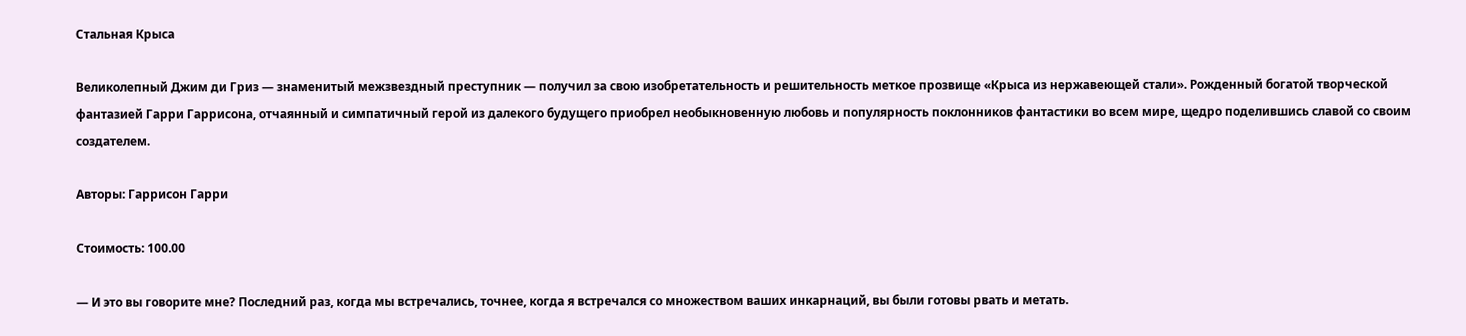Стальная Крыса

Великолепный Джим ди Гриз — знаменитый межзвездный преступник — получил за свою изобретательность и решительность меткое прозвище «Крыса из нержавеющей стали». Рожденный богатой творческой фантазией Гарри Гаррисона, отчаянный и симпатичный герой из далекого будущего приобрел необыкновенную любовь и популярность поклонников фантастики во всем мире, щедро поделившись славой со своим создателем.

Авторы: Гаррисон Гарри

Стоимость: 100.00

— И это вы говорите мне? Последний раз, когда мы встречались, точнее, когда я встречался со множеством ваших инкарнаций, вы были готовы рвать и метать.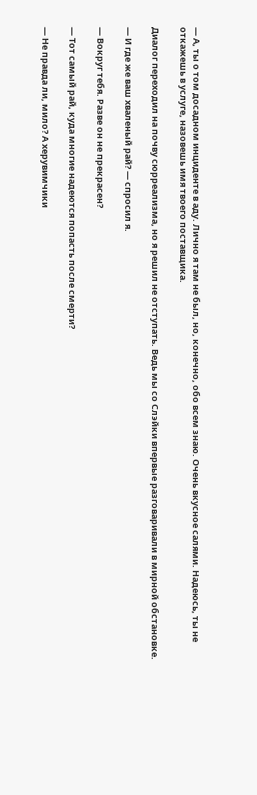— А, ты о том досадном инциденте в аду. Лично я там не был, но, конечно, обо всем знаю. Очень вкусное салями. Надеюсь, ты не откажешь в услуге, назовешь имя твоего поставщика.

Диалог переходил на почву сюрреализма, но я решил не отступать. Ведь мы со Слэйки впервые разговаривали в мирной обстановке.

— И где же ваш хваленый рай? — спросил я.

— Вокруг тебя. Разве он не прекрасен?

— Тот самый рай, куда многие надеются попасть после смерти?

— Не правда ли, мило? А херувимчики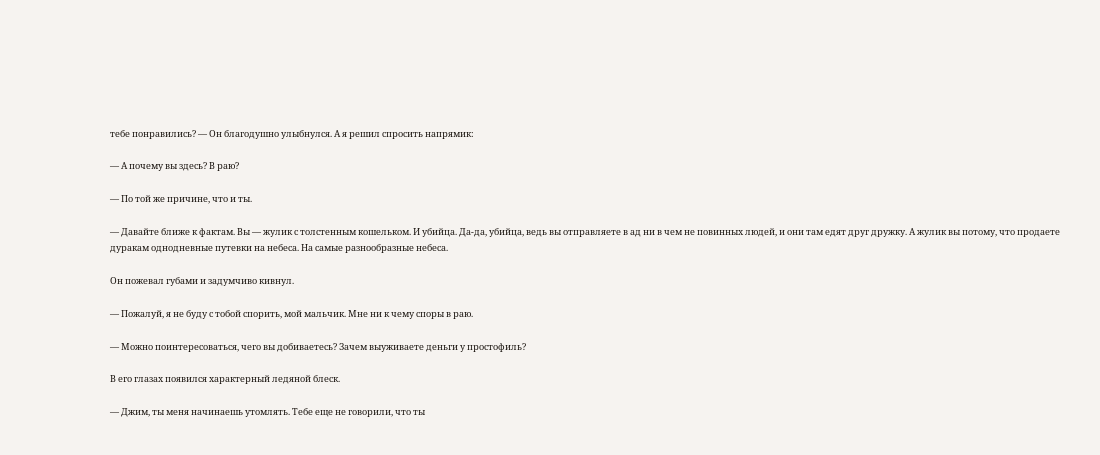тебе понравились? — Он благодушно улыбнулся. А я решил спросить напрямик:

— А почему вы здесь? В раю?

— По той же причине, что и ты.

— Давайте ближе к фактам. Вы — жулик с толстенным кошельком. И убийца. Да-да, убийца, ведь вы отправляете в ад ни в чем не повинных людей, и они там едят друг дружку. А жулик вы потому, что продаете дуракам однодневные путевки на небеса. На самые разнообразные небеса.

Он пожевал губами и задумчиво кивнул.

— Пожалуй, я не буду с тобой спорить, мой мальчик. Мне ни к чему споры в раю.

— Можно поинтересоваться, чего вы добиваетесь? Зачем выуживаете деньги у простофиль?

В его глазах появился характерный ледяной блеск.

— Джим, ты меня начинаешь утомлять. Тебе еще не говорили, что ты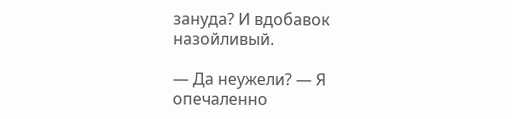зануда? И вдобавок назойливый.

— Да неужели? — Я опечаленно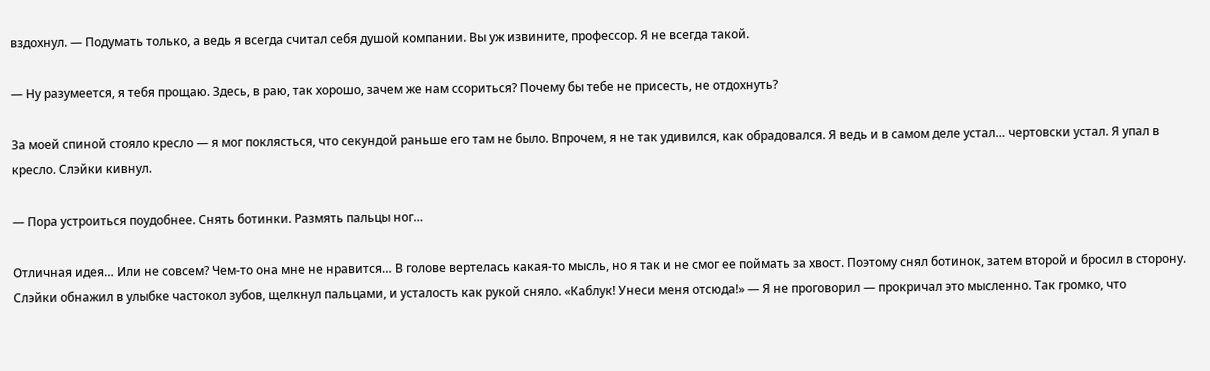вздохнул. — Подумать только, а ведь я всегда считал себя душой компании. Вы уж извините, профессор. Я не всегда такой.

— Ну разумеется, я тебя прощаю. Здесь, в раю, так хорошо, зачем же нам ссориться? Почему бы тебе не присесть, не отдохнуть?

За моей спиной стояло кресло — я мог поклясться, что секундой раньше его там не было. Впрочем, я не так удивился, как обрадовался. Я ведь и в самом деле устал… чертовски устал. Я упал в кресло. Слэйки кивнул.

— Пора устроиться поудобнее. Снять ботинки. Размять пальцы ног…

Отличная идея… Или не совсем? Чем-то она мне не нравится… В голове вертелась какая-то мысль, но я так и не смог ее поймать за хвост. Поэтому снял ботинок, затем второй и бросил в сторону. Слэйки обнажил в улыбке частокол зубов, щелкнул пальцами, и усталость как рукой сняло. «Каблук! Унеси меня отсюда!» — Я не проговорил — прокричал это мысленно. Так громко, что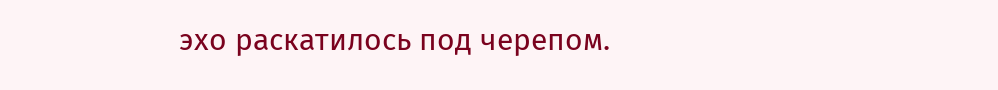эхо раскатилось под черепом.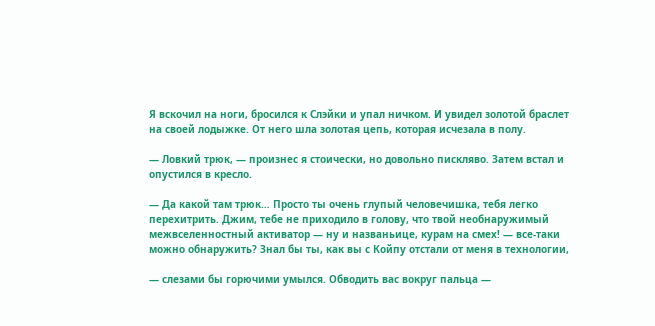Я вскочил на ноги, бросился к Слэйки и упал ничком. И увидел золотой браслет на своей лодыжке. От него шла золотая цепь, которая исчезала в полу.

— Ловкий трюк, — произнес я стоически, но довольно пискляво. Затем встал и опустился в кресло.

— Да какой там трюк… Просто ты очень глупый человечишка, тебя легко перехитрить. Джим, тебе не приходило в голову, что твой необнаружимый межвселенностный активатор — ну и названьице, курам на смех! — все-таки можно обнаружить? Знал бы ты, как вы с Койпу отстали от меня в технологии,

— слезами бы горючими умылся. Обводить вас вокруг пальца —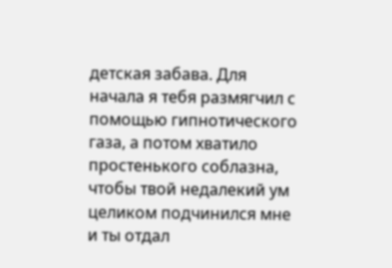детская забава. Для начала я тебя размягчил с помощью гипнотического газа, а потом хватило простенького соблазна, чтобы твой недалекий ум целиком подчинился мне и ты отдал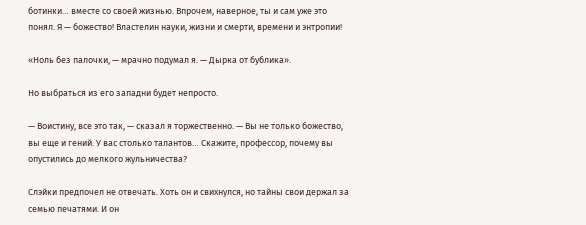ботинки… вместе со своей жизнью. Впрочем, наверное, ты и сам уже это понял. Я — божество! Властелин науки, жизни и смерти, времени и энтропии!

«Ноль без палочки, — мрачно подумал я. — Дырка от бублика».

Но выбраться из его западни будет непросто.

— Воистину, все это так, — сказал я торжественно. — Вы не только божество, вы еще и гений. У вас столько талантов… Скажите, профессор, почему вы опустились до мелкого жульничества?

Слэйки предпочел не отвечать. Хоть он и свихнулся, но тайны свои держал за семью печатями. И он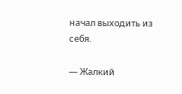начал выходить из себя.

— Жалкий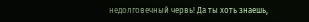недолговечный червь! Да ты хоть знаешь,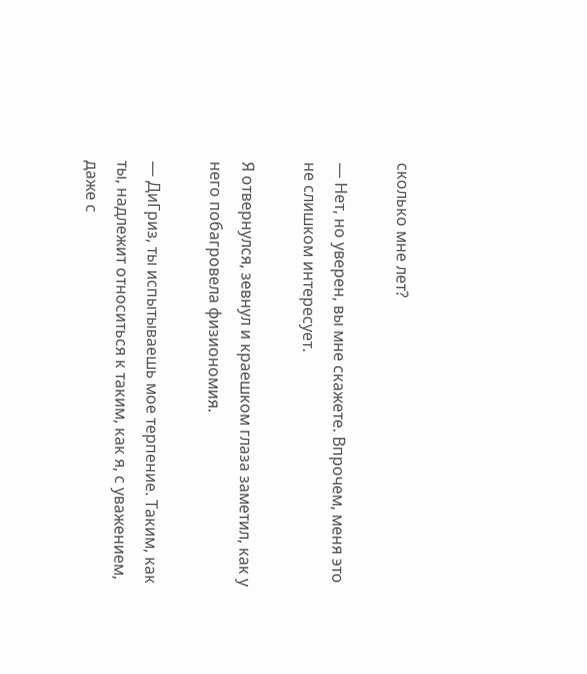сколько мне лет?

— Нет, но уверен, вы мне скажете. Впрочем, меня это не слишком интересует.

Я отвернулся, зевнул и краешком глаза заметил, как у него побагровела физиономия.

— ДиГриз, ты испытываешь мое терпение. Таким, как ты, надлежит относиться к таким, как я, с уважением, даже с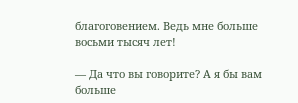благоговением. Ведь мне больше восьми тысяч лет!

— Да что вы говорите? А я бы вам больше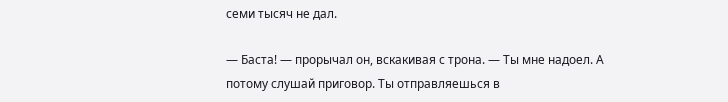семи тысяч не дал.

— Баста! — прорычал он, вскакивая с трона. — Ты мне надоел. А потому слушай приговор. Ты отправляешься в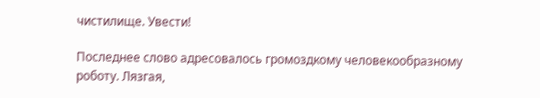чистилище. Увести!

Последнее слово адресовалось громоздкому человекообразному роботу. Лязгая,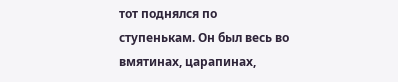тот поднялся по ступенькам. Он был весь во вмятинах, царапинах,